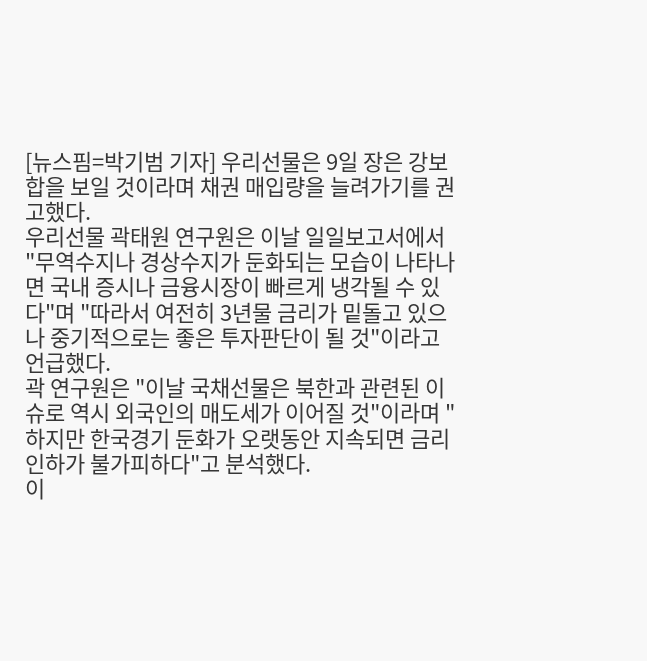[뉴스핌=박기범 기자] 우리선물은 9일 장은 강보합을 보일 것이라며 채권 매입량을 늘려가기를 권고했다.
우리선물 곽태원 연구원은 이날 일일보고서에서 "무역수지나 경상수지가 둔화되는 모습이 나타나면 국내 증시나 금융시장이 빠르게 냉각될 수 있다"며 "따라서 여전히 3년물 금리가 밑돌고 있으나 중기적으로는 좋은 투자판단이 될 것"이라고 언급했다.
곽 연구원은 "이날 국채선물은 북한과 관련된 이슈로 역시 외국인의 매도세가 이어질 것"이라며 "하지만 한국경기 둔화가 오랫동안 지속되면 금리인하가 불가피하다"고 분석했다.
이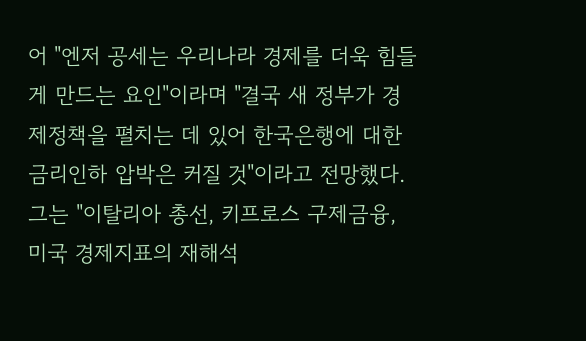어 "엔저 공세는 우리나라 경제를 더욱 힘들게 만드는 요인"이라며 "결국 새 정부가 경제정책을 펼치는 데 있어 한국은행에 대한 금리인하 압박은 커질 것"이라고 전망했다.
그는 "이탈리아 총선, 키프로스 구제금융, 미국 경제지표의 재해석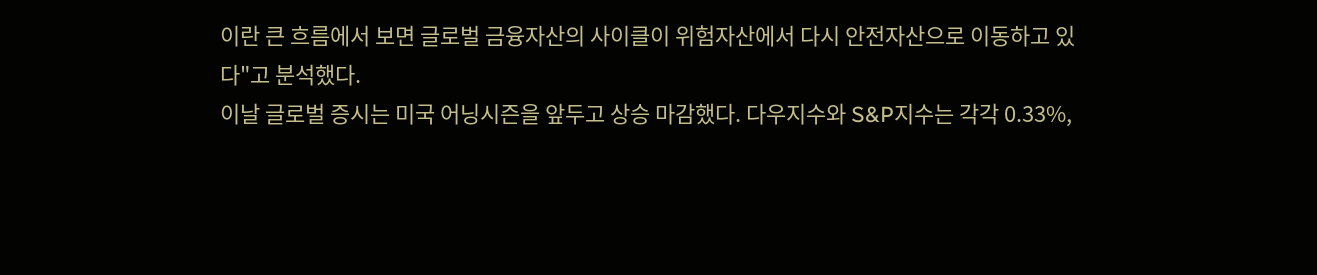이란 큰 흐름에서 보면 글로벌 금융자산의 사이클이 위험자산에서 다시 안전자산으로 이동하고 있다"고 분석했다.
이날 글로벌 증시는 미국 어닝시즌을 앞두고 상승 마감했다. 다우지수와 S&P지수는 각각 0.33%,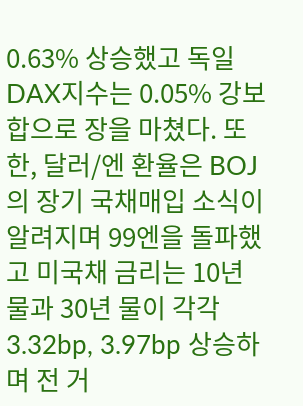0.63% 상승했고 독일 DAX지수는 0.05% 강보합으로 장을 마쳤다. 또한, 달러/엔 환율은 BOJ의 장기 국채매입 소식이 알려지며 99엔을 돌파했고 미국채 금리는 10년 물과 30년 물이 각각 3.32bp, 3.97bp 상승하며 전 거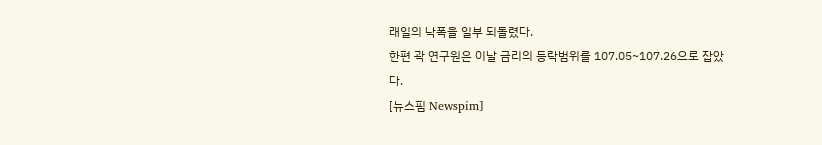래일의 낙폭을 일부 되돌렸다.
한편 곽 연구원은 이날 금리의 등락범위를 107.05~107.26으로 잡았다.
[뉴스핌 Newspim]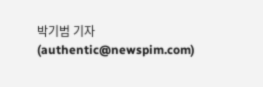박기범 기자 (authentic@newspim.com)